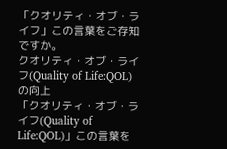「クオリティ・オブ・ライフ」この言葉をご存知ですか。
クオリティ・オブ・ライフ(Quality of Life:QOL)の向上
「クオリティ・オブ・ライフ(Quality of Life:QOL)」この言葉を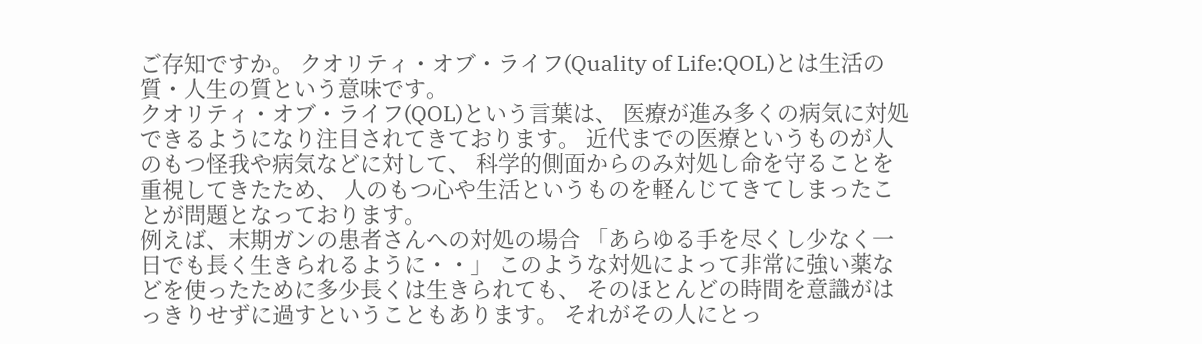ご存知ですか。 クオリティ・オブ・ライフ(Quality of Life:QOL)とは生活の質・人生の質という意味です。
クオリティ・オブ・ライフ(QOL)という言葉は、 医療が進み多くの病気に対処できるようになり注目されてきております。 近代までの医療というものが人のもつ怪我や病気などに対して、 科学的側面からのみ対処し命を守ることを重視してきたため、 人のもつ心や生活というものを軽んじてきてしまったことが問題となっております。
例えば、末期ガンの患者さんへの対処の場合 「あらゆる手を尽くし少なく一日でも長く生きられるように・・」 このような対処によって非常に強い薬などを使ったために多少長くは生きられても、 そのほとんどの時間を意識がはっきりせずに過すということもあります。 それがその人にとっ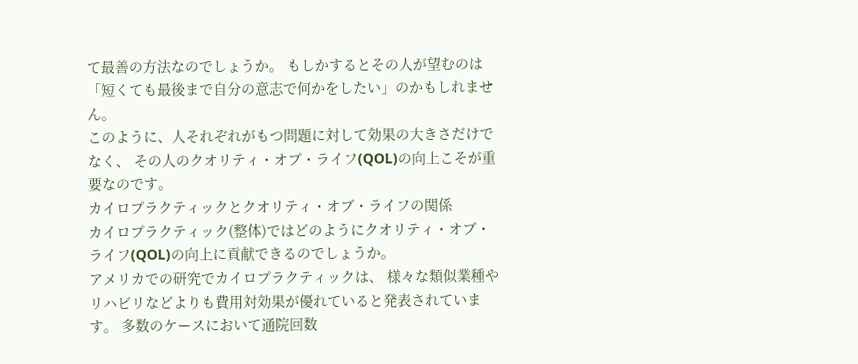て最善の方法なのでしょうか。 もしかするとその人が望むのは「短くても最後まで自分の意志で何かをしたい」のかもしれません。
このように、人それぞれがもつ問題に対して効果の大きさだけでなく、 その人のクオリティ・オブ・ライフ(QOL)の向上こそが重要なのです。
カイロプラクティックとクオリティ・オブ・ライフの関係
カイロプラクティック(整体)ではどのようにクオリティ・オブ・ライフ(QOL)の向上に貢献できるのでしょうか。
アメリカでの研究でカイロプラクティックは、 様々な類似業種やリハビリなどよりも費用対効果が優れていると発表されています。 多数のケースにおいて通院回数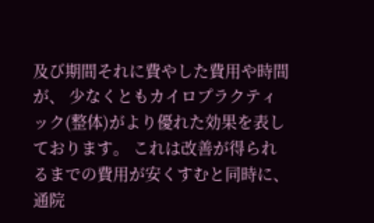及び期間それに費やした費用や時間が、 少なくともカイロプラクティック(整体)がより優れた効果を表しております。 これは改善が得られるまでの費用が安くすむと同時に、通院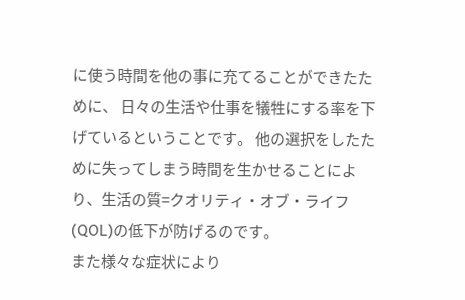に使う時間を他の事に充てることができたために、 日々の生活や仕事を犠牲にする率を下げているということです。 他の選択をしたために失ってしまう時間を生かせることにより、生活の質=クオリティ・オブ・ライフ(QOL)の低下が防げるのです。
また様々な症状により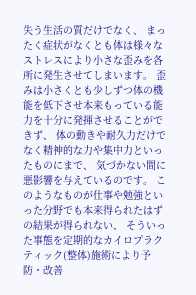失う生活の質だけでなく、 まったく症状がなくとも体は様々なストレスにより小さな歪みを各所に発生させてしまいます。 歪みは小さくとも少しずつ体の機能を低下させ本来もっている能力を十分に発揮させることができず、 体の動きや耐久力だけでなく精神的な力や集中力といったものにまで、 気づかない間に悪影響を与えているのです。 このようなものが仕事や勉強といった分野でも本来得られたはずの結果が得られない、 そういった事態を定期的なカイロプラクティック(整体)施術により予防・改善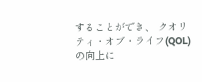することができ、 クオリティ・オブ・ライフ(QOL)の向上に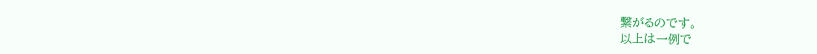繋がるのです。
以上は一例で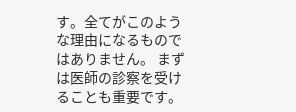す。全てがこのような理由になるものではありません。 まずは医師の診察を受けることも重要です。